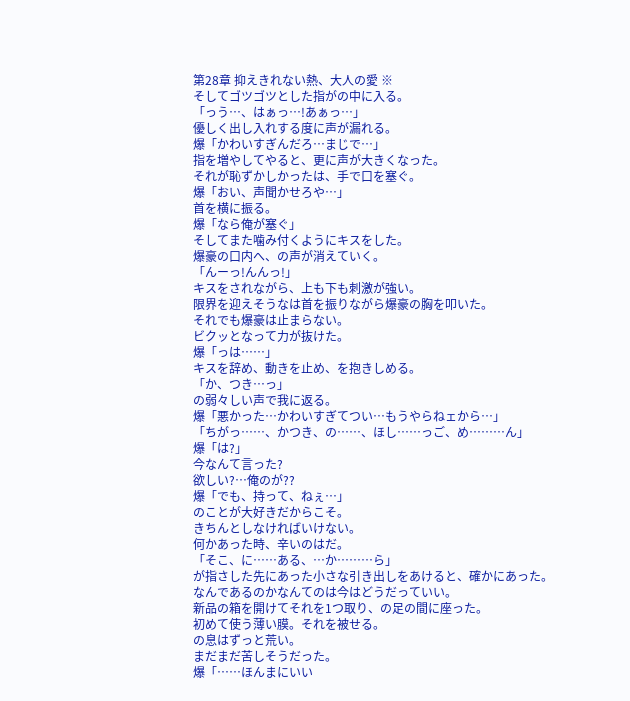第28章 抑えきれない熱、大人の愛 ※
そしてゴツゴツとした指がの中に入る。
「っう…、はぁっ…!あぁっ…」
優しく出し入れする度に声が漏れる。
爆「かわいすぎんだろ…まじで…」
指を増やしてやると、更に声が大きくなった。
それが恥ずかしかったは、手で口を塞ぐ。
爆「おい、声聞かせろや…」
首を横に振る。
爆「なら俺が塞ぐ」
そしてまた噛み付くようにキスをした。
爆豪の口内へ、の声が消えていく。
「んーっ!んんっ!」
キスをされながら、上も下も刺激が強い。
限界を迎えそうなは首を振りながら爆豪の胸を叩いた。
それでも爆豪は止まらない。
ビクッとなって力が抜けた。
爆「っは……」
キスを辞め、動きを止め、を抱きしめる。
「か、つき…っ」
の弱々しい声で我に返る。
爆「悪かった…かわいすぎてつい…もうやらねェから…」
「ちがっ……、かつき、の……、ほし……っご、め………ん」
爆「は?」
今なんて言った?
欲しい?…俺のが??
爆「でも、持って、ねぇ…」
のことが大好きだからこそ。
きちんとしなければいけない。
何かあった時、辛いのはだ。
「そこ、に……ある、…か………ら」
が指さした先にあった小さな引き出しをあけると、確かにあった。
なんであるのかなんてのは今はどうだっていい。
新品の箱を開けてそれを1つ取り、の足の間に座った。
初めて使う薄い膜。それを被せる。
の息はずっと荒い。
まだまだ苦しそうだった。
爆「……ほんまにいい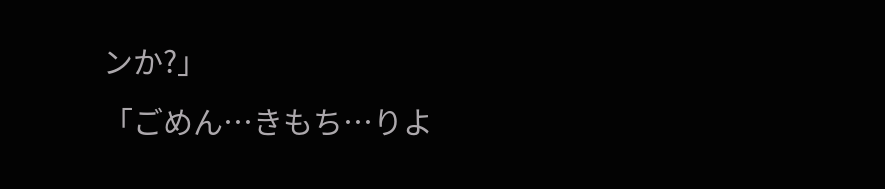ンか?」
「ごめん…きもち…りよ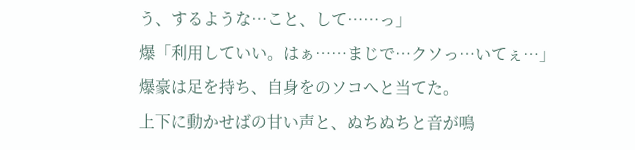う、するような…こと、して……っ」
爆「利用していい。はぁ……まじで…クソっ…いてぇ…」
爆豪は足を持ち、自身をのソコへと当てた。
上下に動かせばの甘い声と、ぬちぬちと音が鳴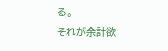る。
それが余計欲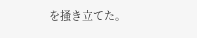を掻き立てた。